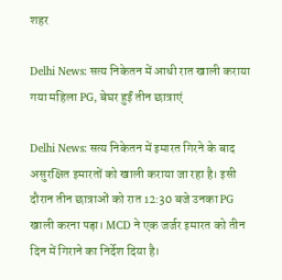शहर

Delhi News: सत्य निकेतन में आधी रात खाली कराया गया महिला PG, बेघर हुईं तीन छात्राएं

Delhi News: सत्य निकेतन में इमारत गिरने के बाद असुरक्षित इमारतों को खाली कराया जा रहा है। इसी दौरान तीन छात्राओं को रात 12:30 बजे उनका PG खाली करना पड़ा। MCD ने एक जर्जर इमारत को तीन दिन में गिराने का निर्देश दिया है।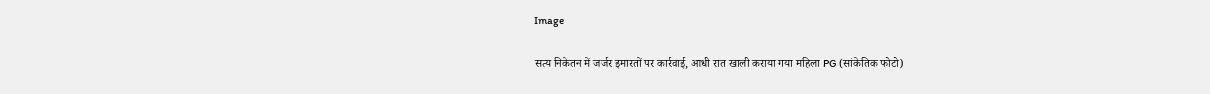Image

सत्य निकेतन में जर्जर इमारतों पर कार्रवाई, आधी रात खाली कराया गया महिला PG (सांकेतिक फोटो)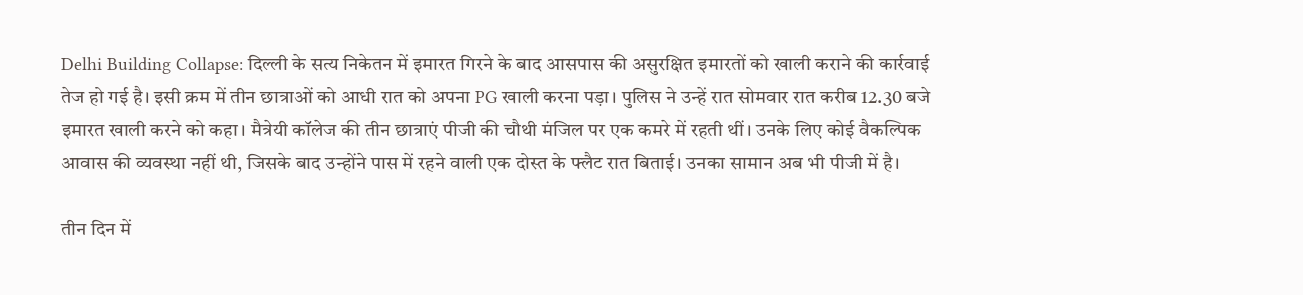Delhi Building Collapse: दिल्ली के सत्य निकेतन में इमारत गिरने के बाद आसपास की असुरक्षित इमारतों को खाली कराने की कार्रवाई तेज हो गई है। इसी क्रम में तीन छात्राओं को आधी रात को अपना PG खाली करना पड़ा। पुलिस ने उन्हें रात सोमवार रात करीब 12.30 बजे इमारत खाली करने को कहा। मैत्रेयी कॉलेज की तीन छात्राएं पीजी की चौथी मंजिल पर एक कमरे में रहती थीं। उनके लिए कोई वैकल्पिक आवास की व्यवस्था नहीं थी, जिसके बाद उन्होंने पास में रहने वाली एक दोस्त के फ्लैट रात बिताई। उनका सामान अब भी पीजी में है।

तीन दिन में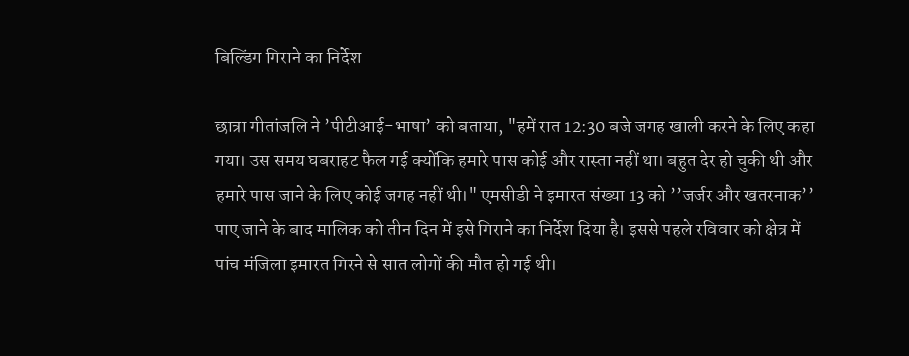बिल्डिंग गिराने का निर्देश

छात्रा गीतांजलि ने ’पीटीआई-भाषा’ को बताया, "हमें रात 12:30 बजे जगह खाली करने के लिए कहा गया। उस समय घबराहट फैल गई क्योंकि हमारे पास कोई और रास्ता नहीं था। बहुत देर हो चुकी थी और हमारे पास जाने के लिए कोई जगह नहीं थी।" एमसीडी ने इमारत संख्या 13 को ’’जर्जर और खतरनाक’’ पाए जाने के बाद मालिक को तीन दिन में इसे गिराने का निर्देश दिया है। इससे पहले रविवार को क्षेत्र में पांच मंजिला इमारत गिरने से सात लोगों की मौत हो गई थी।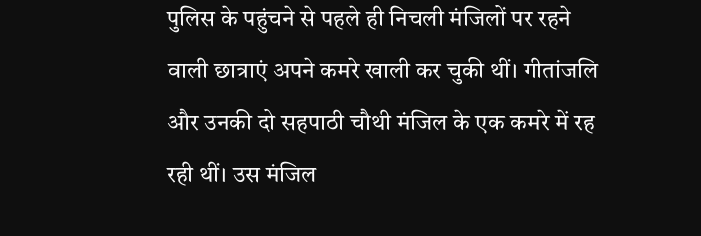पुलिस के पहुंचने से पहले ही निचली मंजिलों पर रहने वाली छात्राएं अपने कमरे खाली कर चुकी थीं। गीतांजलि और उनकी दो सहपाठी चौथी मंजिल के एक कमरे में रह रही थीं। उस मंजिल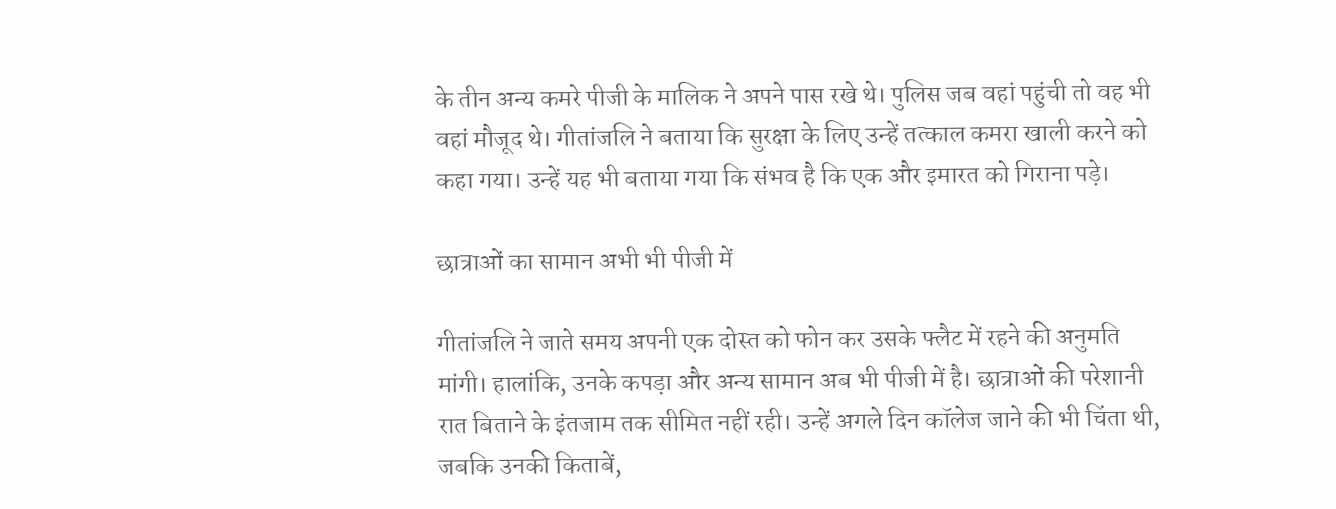के तीन अन्य कमरे पीजी के मालिक ने अपने पास रखे थे। पुलिस जब वहां पहुंची तो वह भी वहां मौजूद थे। गीतांजलि ने बताया कि सुरक्षा के लिए उन्हें तत्काल कमरा खाली करने को कहा गया। उन्हें यह भी बताया गया कि संभव है कि एक और इमारत को गिराना पड़े।

छात्राओं का सामान अभी भी पीजी में

गीतांजलि ने जाते समय अपनी एक दोस्त को फोन कर उसके फ्लैट में रहने की अनुमति मांगी। हालांकि, उनके कपड़ा और अन्य सामान अब भी पीजी में है। छात्राओं की परेशानी रात बिताने के इंतजाम तक सीमित नहीं रही। उन्हें अगले दिन कॉलेज जाने की भी चिंता थी, जबकि उनकी किताबें,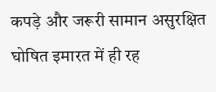कपड़े और जरूरी सामान असुरक्षित घोषित इमारत में ही रह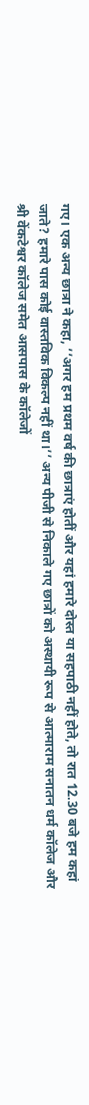गए। एक अन्य छात्रा ने कहा, ’’अगर हम प्रथम वर्ष की छात्राएं होतीं और यहां हमारे दोस्त या सहपाठी नहीं होते, तो रात 12.30 बजे हम कहां जाते? हमारे पास कोई वास्तविक विकल्प नहीं था।’’ अन्य पीजी से निकाले गए छात्रों को अस्थायी रूप से आत्माराम सनातन धर्म कॉलेज और श्री वेंकटेश्वर कॉलेज समेत आसपास के कॉलेजों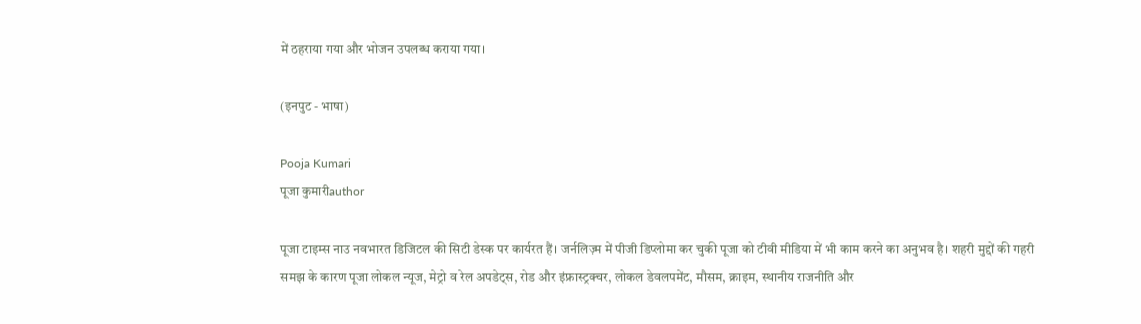में ठहराया गया और भोजन उपलब्ध कराया गया।

(इनपुट - भाषा)

Pooja Kumari
पूजा कुमारीauthor

पूजा टाइम्स नाउ नवभारत डिजिटल की सिटी डेस्क पर कार्यरत हैं। जर्नलिज़्म में पीजी डिप्लोमा कर चुकी पूजा को टीवी मीडिया में भी काम करने का अनुभव है। शहरी मुद्दों की गहरी समझ के कारण पूजा लोकल न्यूज, मेट्रो व रेल अपडेट्स, रोड और इंफ्रास्ट्रक्चर, लोकल डेवलपमेंट, मौसम, क्राइम, स्थानीय राजनीति और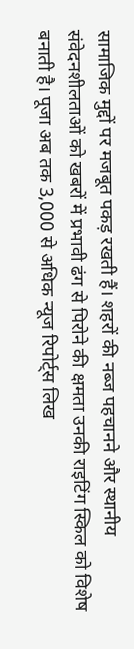सामाजिक मुद्दों पर मजबूत पकड़ रखती हैं। शहरों की नब्ज पहचानने और स्थानीय संवेदनशीलताओं को खबरों में प्रभावी ढंग से पिरोने की क्षमता उनकी राइटिंग स्किल को विशेष बनाती है। पूजा अब तक 3,000 से अधिक न्यूज रिपोर्ट्स लिख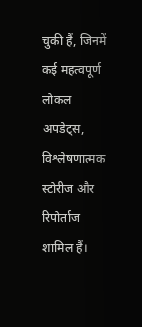चुकी हैं, जिनमें कई महत्वपूर्ण लोकल अपडेट्स, विश्लेषणात्मक स्टोरीज और रिपोर्ताज शामिल हैं।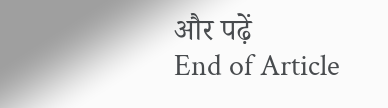और पढ़ें
End of Article